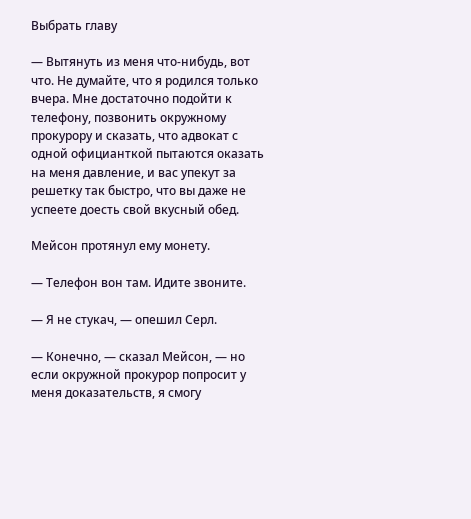Выбрать главу

— Вытянуть из меня что-нибудь, вот что. Не думайте, что я родился только вчера. Мне достаточно подойти к телефону, позвонить окружному прокурору и сказать, что адвокат с одной официанткой пытаются оказать на меня давление, и вас упекут за решетку так быстро, что вы даже не успеете доесть свой вкусный обед.

Мейсон протянул ему монету.

— Телефон вон там. Идите звоните.

— Я не стукач, — опешил Серл.

— Конечно, — сказал Мейсон, — но если окружной прокурор попросит у меня доказательств, я смогу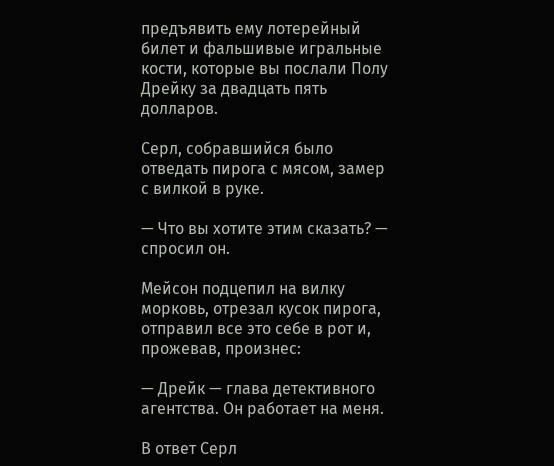предъявить ему лотерейный билет и фальшивые игральные кости, которые вы послали Полу Дрейку за двадцать пять долларов.

Серл, собравшийся было отведать пирога с мясом, замер с вилкой в руке.

— Что вы хотите этим сказать? — спросил он.

Мейсон подцепил на вилку морковь, отрезал кусок пирога, отправил все это себе в рот и, прожевав, произнес:

— Дрейк — глава детективного агентства. Он работает на меня.

В ответ Серл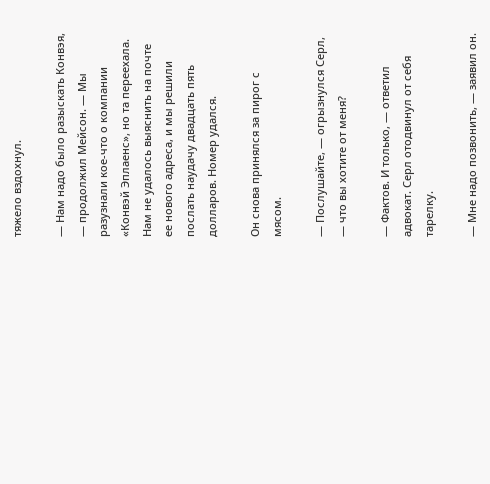тяжело вздохнул.

— Нам надо было разыскать Конвэя, — продолжил Мейсон. — Мы разузнали кое-что о компании «Конвэй Эплаенс», но та переехала. Нам не удалось выяснить на почте ее нового адреса, и мы решили послать наудачу двадцать пять долларов. Номер удался.

Он снова принялся за пирог с мясом.

— Послушайте, — огрызнулся Серл, — что вы хотите от меня?

— Фактов. И только, — ответил адвокат. Серл отодвинул от себя тарелку.

— Мне надо позвонить, — заявил он.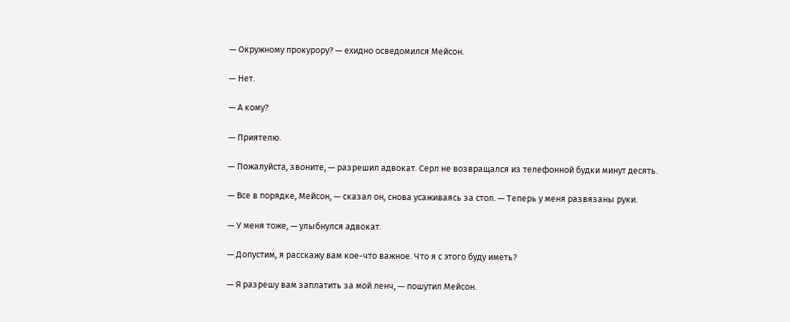— Окружному прокурору? — ехидно осведомился Мейсон.

— Нет.

— А кому?

— Приятелю.

— Пожалуйста, звоните, — разрешил адвокат. Серл не возвращался из телефонной будки минут десять.

— Все в порядке, Мейсон, — сказал он, снова усаживаясь за стол. — Теперь у меня развязаны руки.

— У меня тоже, — улыбнулся адвокат.

— Допустим, я расскажу вам кое-что важное. Что я с этого буду иметь?

— Я разрешу вам заплатить за мой ленч, — пошутил Мейсон.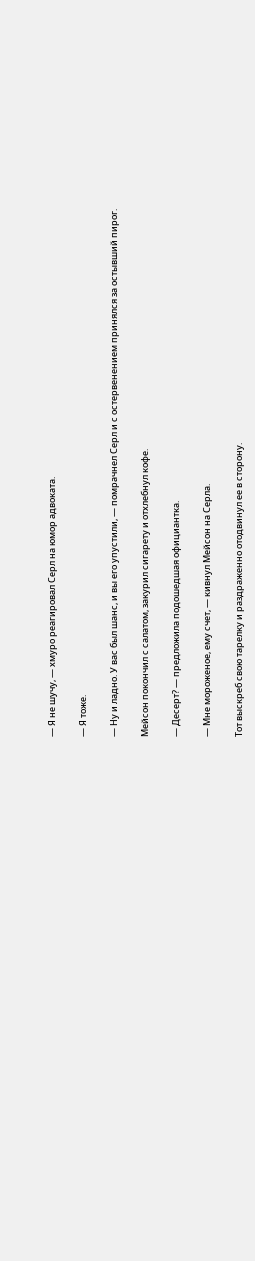— Я не шучу, — хмуро реагировал Серл на юмор адвоката.

— Я тоже.

— Ну и ладно. У вас был шанс, и вы его упустили, — помрачнел Серл и с остервенением принялся за остывший пирог.

Мейсон покончил с салатом, закурил сигарету и отхлебнул кофе.

— Десерт? — предложила подошедшая официантка.

— Мне мороженое, ему счет, — кивнул Мейсон на Серла.

Тот выскреб свою тарелку и раздраженно отодвинул ее в сторону.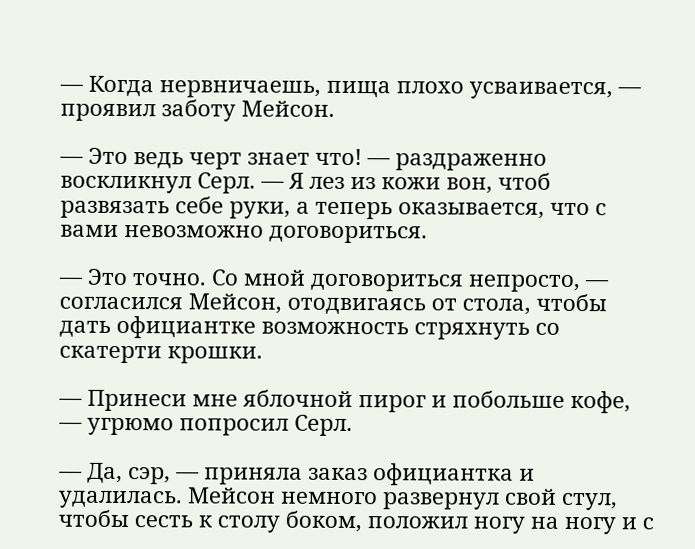— Когда нервничаешь, пища плохо усваивается, — проявил заботу Мейсон.

— Это ведь черт знает что! — раздраженно воскликнул Серл. — Я лез из кожи вон, чтоб развязать себе руки, а теперь оказывается, что с вами невозможно договориться.

— Это точно. Со мной договориться непросто, — согласился Мейсон, отодвигаясь от стола, чтобы дать официантке возможность стряхнуть со скатерти крошки.

— Принеси мне яблочной пирог и побольше кофе, — угрюмо попросил Серл.

— Да, сэр, — приняла заказ официантка и удалилась. Мейсон немного развернул свой стул, чтобы сесть к столу боком, положил ногу на ногу и с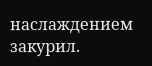наслаждением закурил.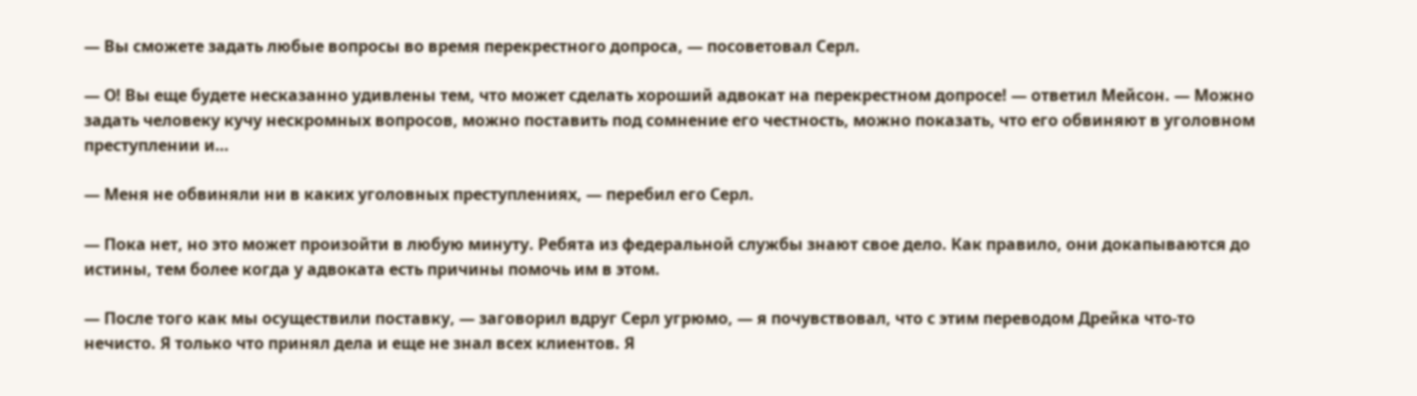— Вы сможете задать любые вопросы во время перекрестного допроса, — посоветовал Серл.

— О! Вы еще будете несказанно удивлены тем, что может сделать хороший адвокат на перекрестном допросе! — ответил Мейсон. — Можно задать человеку кучу нескромных вопросов, можно поставить под сомнение его честность, можно показать, что его обвиняют в уголовном преступлении и…

— Меня не обвиняли ни в каких уголовных преступлениях, — перебил его Серл.

— Пока нет, но это может произойти в любую минуту. Ребята из федеральной службы знают свое дело. Как правило, они докапываются до истины, тем более когда у адвоката есть причины помочь им в этом.

— После того как мы осуществили поставку, — заговорил вдруг Серл угрюмо, — я почувствовал, что с этим переводом Дрейка что-то нечисто. Я только что принял дела и еще не знал всех клиентов. Я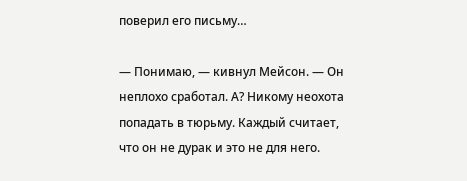поверил его письму…

— Понимаю, — кивнул Мейсон. — Он неплохо сработал. А? Никому неохота попадать в тюрьму. Каждый считает, что он не дурак и это не для него.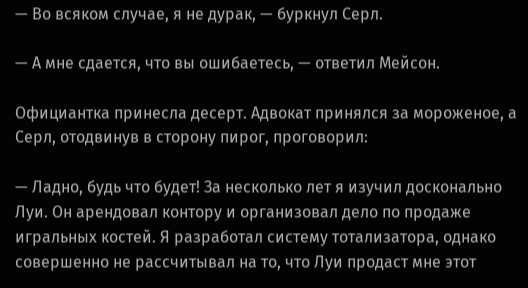— Во всяком случае, я не дурак, — буркнул Серл.

— А мне сдается, что вы ошибаетесь, — ответил Мейсон.

Официантка принесла десерт. Адвокат принялся за мороженое, а Серл, отодвинув в сторону пирог, проговорил:

— Ладно, будь что будет! За несколько лет я изучил досконально Луи. Он арендовал контору и организовал дело по продаже игральных костей. Я разработал систему тотализатора, однако совершенно не рассчитывал на то, что Луи продаст мне этот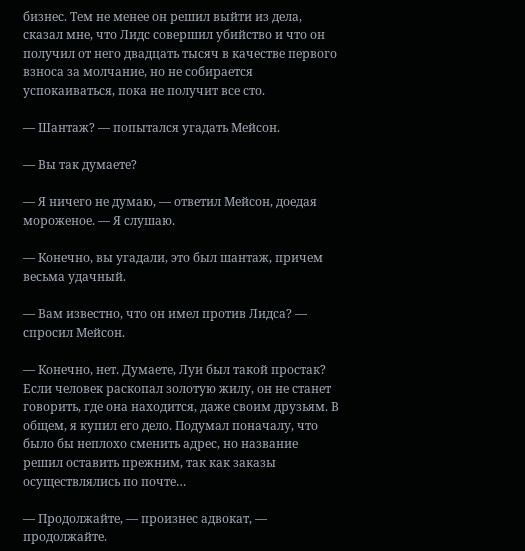бизнес. Тем не менее он решил выйти из дела, сказал мне, что Лидс совершил убийство и что он получил от него двадцать тысяч в качестве первого взноса за молчание, но не собирается успокаиваться, пока не получит все сто.

— Шантаж? — попытался угадать Мейсон.

— Вы так думаете?

— Я ничего не думаю, — ответил Мейсон, доедая мороженое. — Я слушаю.

— Конечно, вы угадали, это был шантаж, причем весьма удачный.

— Вам известно, что он имел против Лидса? — спросил Мейсон.

— Конечно, нет. Думаете, Луи был такой простак? Если человек раскопал золотую жилу, он не станет говорить, где она находится, даже своим друзьям. В общем, я купил его дело. Подумал поначалу, что было бы неплохо сменить адрес, но название решил оставить прежним, так как заказы осуществлялись по почте…

— Продолжайте, — произнес адвокат, — продолжайте.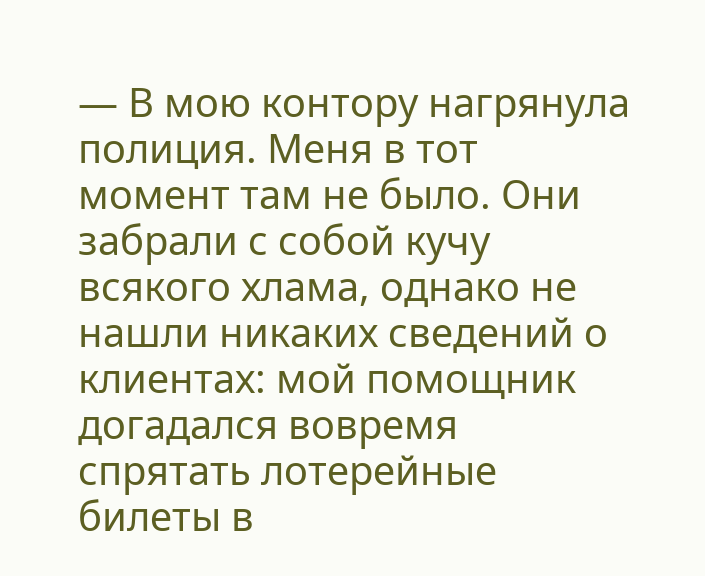— В мою контору нагрянула полиция. Меня в тот момент там не было. Они забрали с собой кучу всякого хлама, однако не нашли никаких сведений о клиентах: мой помощник догадался вовремя спрятать лотерейные билеты в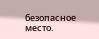безопасное место.